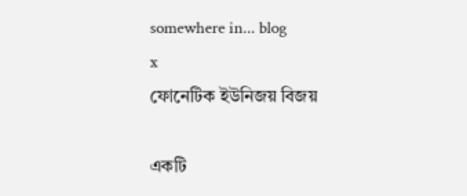somewhere in... blog
x
ফোনেটিক ইউনিজয় বিজয়

একটি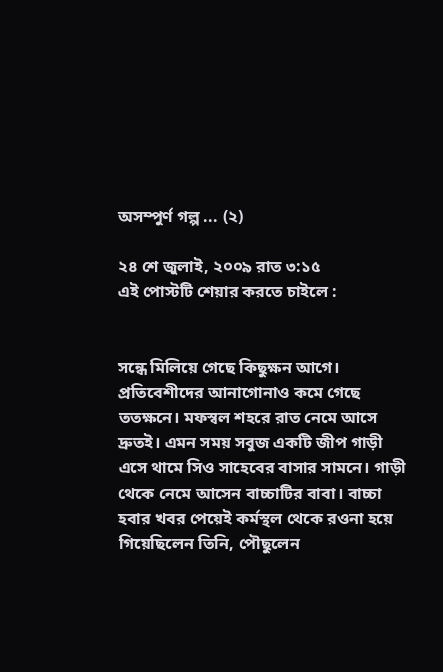অসম্পুর্ণ গল্প ... (২)

২৪ শে জুলাই, ২০০৯ রাত ৩:১৫
এই পোস্টটি শেয়ার করতে চাইলে :


সন্ধে মিলিয়ে গেছে কিছুক্ষন আগে। প্রতিবেশীদের আনাগোনাও কমে গেছে ততক্ষনে। মফস্বল শহরে রাত নেমে আসে দ্রুতই। এমন সময় সবুজ একটি জীপ গাড়ী এসে থামে সিও সাহেবের বাসার সামনে। গাড়ী থেকে নেমে আসেন বাচ্চাটির বাবা। বাচ্চা হবার খবর পেয়েই কর্মস্থল থেকে রওনা হয়ে গিয়েছিলেন তিনি, পৌছুলেন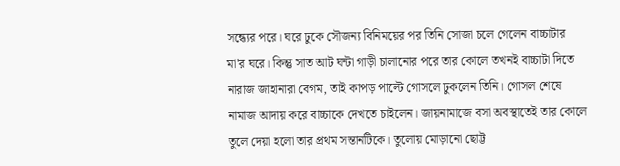সন্ধ্যের পরে। ঘরে ঢুকে সৌজন্য বিনিময়ের পর তিনি সোজা চলে গেলেন বাচ্চাটার মা'র ঘরে। কিন্তু সাত আট ঘন্টা গাড়ী চালানোর পরে তার কোলে তখনই বাচ্চাটা দিতে নারাজ জাহানারা বেগম, তাই কাপড় পাল্টে গোসলে ঢুকলেন তিনি। গোসল শেষে নামাজ আদায় করে বাচ্চাকে দেখতে চাইলেন। জায়নামাজে বসা অবস্থাতেই তার কোলে তুলে দেয়া হলো তার প্রথম সন্তানটিকে। তুলোয় মোড়ানো ছোট্ট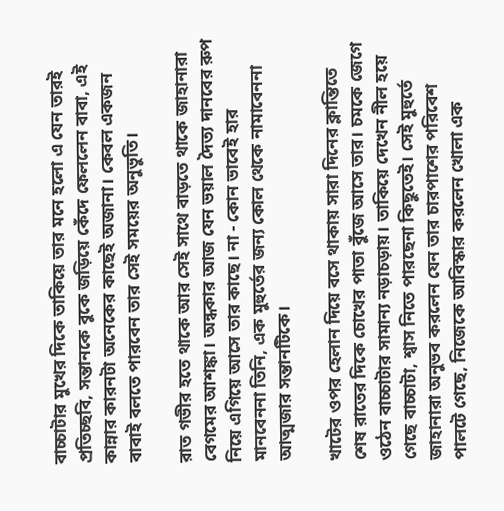বাচ্চাটার মুখের দিকে তাকিয়ে তার মনে হলো এ যেন তারই প্রতিচ্ছবি, সন্তানকে বুকে জড়িয়ে কেঁদে ফেললেন বাবা, এই কান্নার কারনটা অনেকের কাছেই অজানা। কেবল একজন বাবাই বলতে পারবেন তার সেই সময়ের অনুভুতি।

রাত গভীর হতে থাকে আর সেই সাথে বাড়তে থাকে জাহানারা বেগমের আশঙ্কা। অন্ধকার আজ যেন ভয়াল দৈত্য দানবের রুপ নিয়ে এগিয়ে আসে তার কাছে। না - কোন ভাবেই হার মানবেননা তিনি, এক মুহুর্তের জন্য কোল থেকে নামাবেননা আত্মজার সন্তানটিকে।

খাটের ওপর হেলান দিয়ে বসে থাকায় সারা দিনের ক্লান্তিতে শেষ রাতের দিকে চোখের পাতা বুঁজে আসে তার। চমকে জেগে ওঠেন বাচ্চাটার সামান্য নড়াচড়ায়। তাকিয়ে দেখেন নীল হয়ে গেছে বাচ্চাটা, শ্বাস নিতে পারছেনা কিছুতেই। সেই মুহুর্তে জাহানারা অনুভব করলেন যেন তার চারপাশের পরিবেশ পালটে গেছে, নিজেকে আবিস্কার করলেন খোলা এক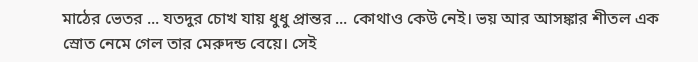মাঠের ভেতর ... যতদুর চোখ যায় ধুধু প্রান্তর ... কোথাও কেউ নেই। ভয় আর আসঙ্কার শীতল এক স্রোত নেমে গেল তার মেরুদন্ড বেয়ে। সেই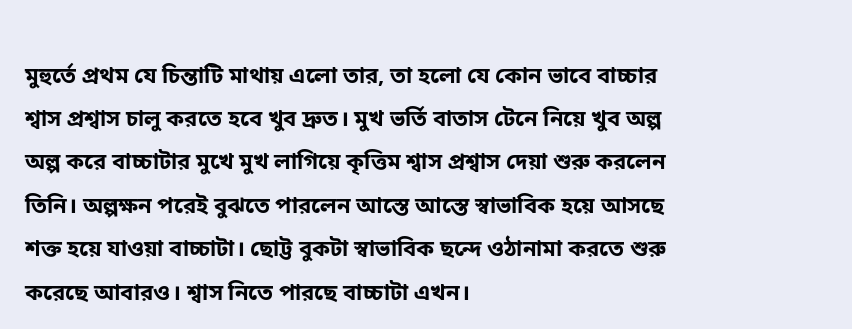মুহুর্তে প্রথম যে চিন্তাটি মাথায় এলো তার, তা হলো যে কোন ভাবে বাচ্চার শ্বাস প্রশ্বাস চালু করতে হবে খুব দ্রুত। মুখ ভর্তি বাতাস টেনে নিয়ে খুব অল্প অল্প করে বাচ্চাটার মুখে মুখ লাগিয়ে কৃত্তিম শ্বাস প্রশ্বাস দেয়া শুরু করলেন তিনি। অল্পক্ষন পরেই বুঝতে পারলেন আস্তে আস্তে স্বাভাবিক হয়ে আসছে শক্ত হয়ে যাওয়া বাচ্চাটা। ছোট্ট বুকটা স্বাভাবিক ছন্দে ওঠানামা করতে শুরু করেছে আবারও। শ্বাস নিতে পারছে বাচ্চাটা এখন।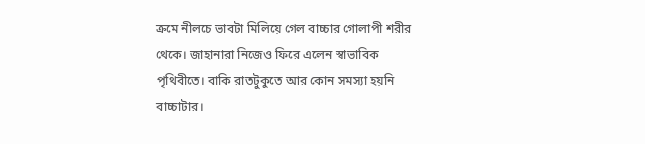ক্রমে নীলচে ভাবটা মিলিয়ে গেল বাচ্চার গোলাপী শরীর থেকে। জাহানারা নিজেও ফিরে এলেন স্বাভাবিক পৃথিবীতে। বাকি রাতটুকুতে আর কোন সমস্যা হয়নি বাচ্চাটার।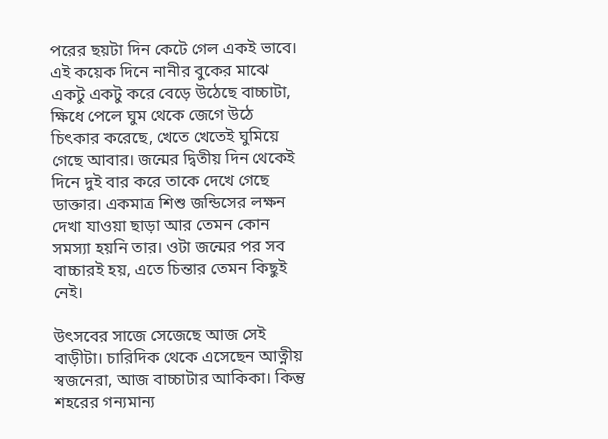পরের ছয়টা দিন কেটে গেল একই ভাবে। এই কয়েক দিনে নানীর বুকের মাঝে একটু একটু করে বেড়ে উঠেছে বাচ্চাটা, ক্ষিধে পেলে ঘুম থেকে জেগে উঠে চিৎকার করেছে, খেতে খেতেই ঘুমিয়ে গেছে আবার। জন্মের দ্বিতীয় দিন থেকেই দিনে দুই বার করে তাকে দেখে গেছে ডাক্তার। একমাত্র শিশু জন্ডিসের লক্ষন দেখা যাওয়া ছাড়া আর তেমন কোন সমস্যা হয়নি তার। ওটা জন্মের পর সব বাচ্চারই হয়, এতে চিন্তার তেমন কিছুই নেই।

উৎসবের সাজে সেজেছে আজ সেই বাড়ীটা। চারিদিক থেকে এসেছেন আত্নীয় স্বজনেরা, আজ বাচ্চাটার আকিকা। কিন্তু শহরের গন্যমান্য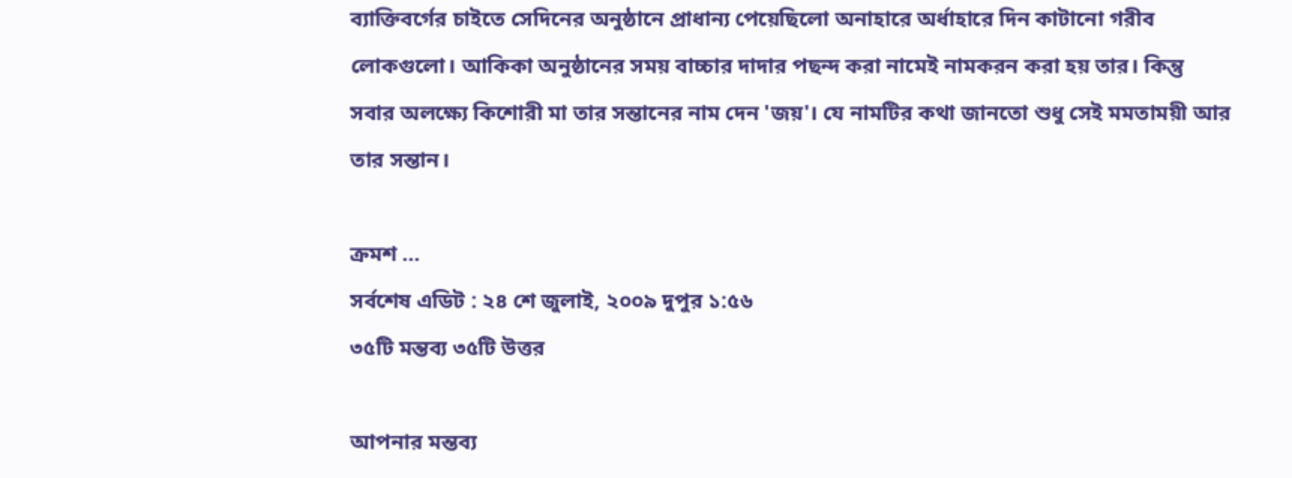ব্যাক্তিবর্গের চাইতে সেদিনের অনুষ্ঠানে প্রাধান্য পেয়েছিলো অনাহারে অর্ধাহারে দিন কাটানো গরীব লোকগুলো। আকিকা অনুষ্ঠানের সময় বাচ্চার দাদার পছন্দ করা নামেই নামকরন করা হয় তার। কিন্তু সবার অলক্ষ্যে কিশোরী মা তার সন্তানের নাম দেন 'জয়'। যে নামটির কথা জানতো শুধু সেই মমতাময়ী আর তার সন্তান।

ক্রমশ ...
সর্বশেষ এডিট : ২৪ শে জুলাই, ২০০৯ দুপুর ১:৫৬
৩৫টি মন্তব্য ৩৫টি উত্তর

আপনার মন্তব্য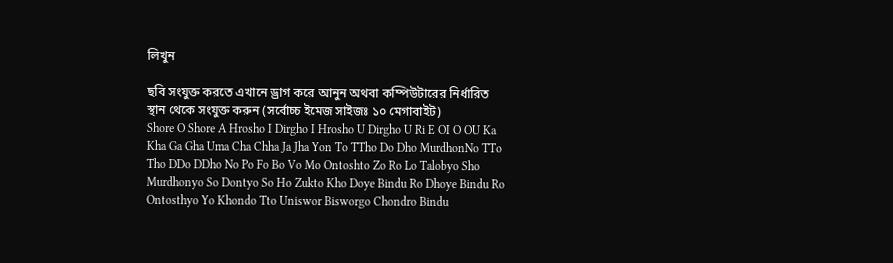লিখুন

ছবি সংযুক্ত করতে এখানে ড্রাগ করে আনুন অথবা কম্পিউটারের নির্ধারিত স্থান থেকে সংযুক্ত করুন (সর্বোচ্চ ইমেজ সাইজঃ ১০ মেগাবাইট)
Shore O Shore A Hrosho I Dirgho I Hrosho U Dirgho U Ri E OI O OU Ka Kha Ga Gha Uma Cha Chha Ja Jha Yon To TTho Do Dho MurdhonNo TTo Tho DDo DDho No Po Fo Bo Vo Mo Ontoshto Zo Ro Lo Talobyo Sho Murdhonyo So Dontyo So Ho Zukto Kho Doye Bindu Ro Dhoye Bindu Ro Ontosthyo Yo Khondo Tto Uniswor Bisworgo Chondro Bindu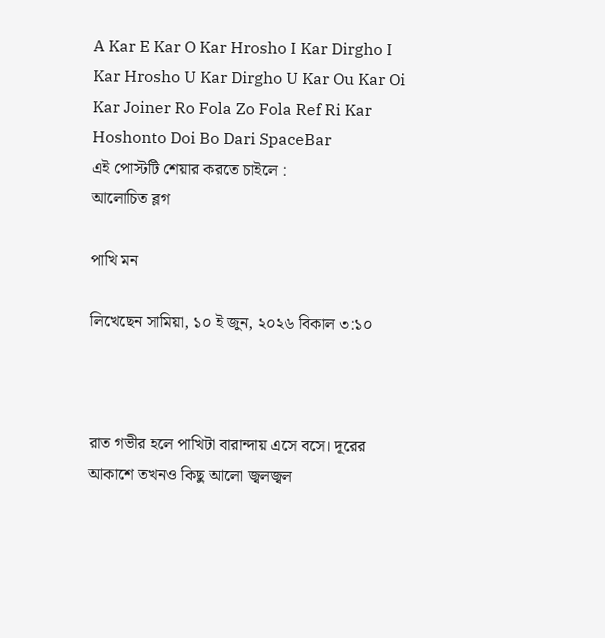A Kar E Kar O Kar Hrosho I Kar Dirgho I Kar Hrosho U Kar Dirgho U Kar Ou Kar Oi Kar Joiner Ro Fola Zo Fola Ref Ri Kar Hoshonto Doi Bo Dari SpaceBar
এই পোস্টটি শেয়ার করতে চাইলে :
আলোচিত ব্লগ

পাখি মন

লিখেছেন সামিয়া, ১০ ই জুন, ২০২৬ বিকাল ৩:১০



রাত গভীর হলে পাখিটা বারান্দায় এসে বসে। দূরের আকাশে তখনও কিছু আলো জ্বলজ্বল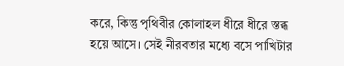করে, কিন্তু পৃথিবীর কোলাহল ধীরে ধীরে স্তব্ধ হয়ে আসে। সেই নীরবতার মধ্যে বসে পাখিটার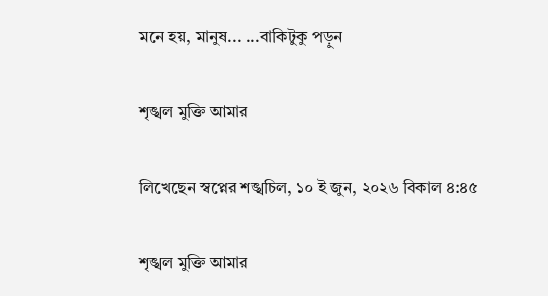মনে হয়, মানুষ... ...বাকিটুকু পড়ুন

শৃঙ্খল মুক্তি আমার

লিখেছেন স্বপ্নের শঙ্খচিল, ১০ ই জুন, ২০২৬ বিকাল ৪:৪৫

শৃঙ্খল মুক্তি আমার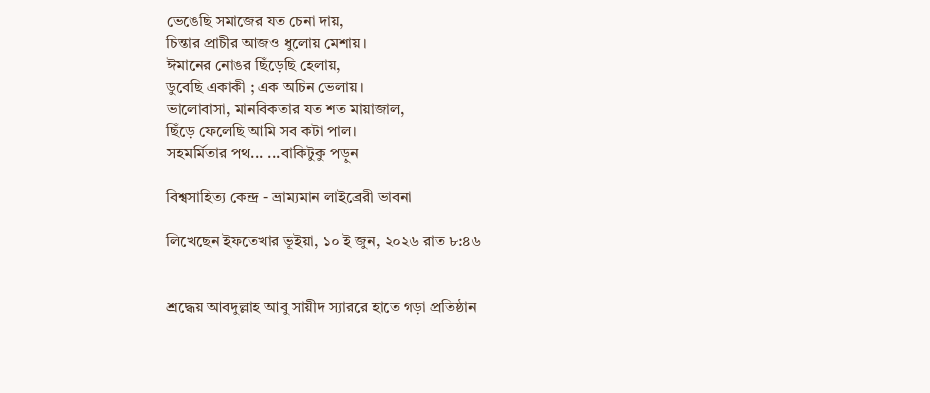ভেঙেছি সমাজের যত চেনা দায়,
চিন্তার প্রাচীর আজও ধুলোয় মেশায়।
ঈমানের নোঙর ছিঁড়েছি হেলায়,
ডুবেছি একাকী ; এক অচিন ভেলায়।
ভালোবাসা, মানবিকতার যত শত মায়াজাল,
ছিঁড়ে ফেলেছি আমি সব কটা পাল।
সহমর্মিতার পথ... ...বাকিটুকু পড়ুন

বিশ্বসাহিত্য কেন্দ্র - ভ্রাম্যমান লাইব্রেরী ভাবনা

লিখেছেন ইফতেখার ভূইয়া, ১০ ই জুন, ২০২৬ রাত ৮:৪৬


শ্রদ্ধেয় আবদুল্লাহ আবু সায়ীদ স্যাররে হাতে গড়া প্রতিষ্ঠান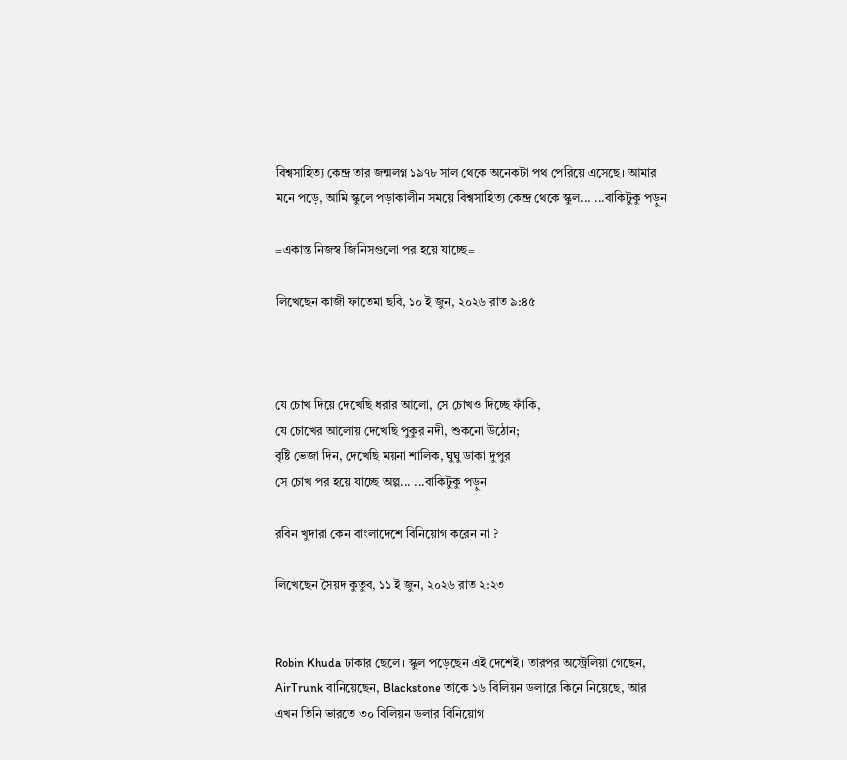বিশ্বসাহিত্য কেন্দ্র তার জন্মলগ্ন ১৯৭৮ সাল থেকে অনেকটা পথ পেরিয়ে এসেছে। আমার মনে পড়ে, আমি স্কুলে পড়াকালীন সময়ে বিশ্বসাহিত্য কেন্দ্র থেকে স্কুল... ...বাকিটুকু পড়ুন

=একান্ত নিজস্ব জিনিসগুলো পর হয়ে যাচ্ছে=

লিখেছেন কাজী ফাতেমা ছবি, ১০ ই জুন, ২০২৬ রাত ৯:৪৫



যে চোখ দিয়ে দেখেছি ধরার আলো, সে চোখও দিচ্ছে ফাঁকি,
যে চোখের আলোয় দেখেছি পুকুর নদী, শুকনো উঠোন;
বৃষ্টি ভেজা দিন, দেখেছি ময়না শালিক, ঘুঘু ডাকা দুপুর
সে চোখ পর হয়ে যাচ্ছে অল্প... ...বাকিটুকু পড়ুন

রবিন খুদারা কেন বাংলাদেশে বিনিয়োগ করেন না ?

লিখেছেন সৈয়দ কুতুব, ১১ ই জুন, ২০২৬ রাত ২:২৩


Robin Khuda ঢাকার ছেলে। স্কুল পড়েছেন এই দেশেই। তারপর অস্ট্রেলিয়া গেছেন, AirTrunk বানিয়েছেন, Blackstone তাকে ১৬ বিলিয়ন ডলারে কিনে নিয়েছে, আর এখন তিনি ভারতে ৩০ বিলিয়ন ডলার বিনিয়োগ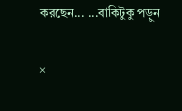করছেন... ...বাকিটুকু পড়ুন

×